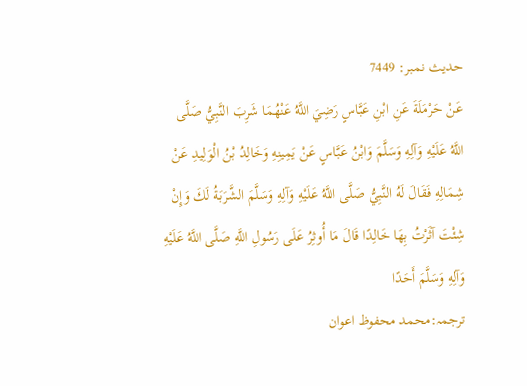حدیث نمبر: 7449
عَنْ حَرْمَلَةَ عَنِ ابْنِ عَبَّاسٍ رَضِيَ اللَّهُ عَنْهُمَا شَرِبَ النَّبِيُّ صَلَّى اللَّهُ عَلَيْهِ وَآلِهِ وَسَلَّمَ وَابْنُ عَبَّاسٍ عَنْ يَمِينِهِ وَخَالِدُ بْنُ الْوَلِيدِ عَنْ شِمَالِهِ فَقَالَ لَهُ النَّبِيُّ صَلَّى اللَّهُ عَلَيْهِ وَآلِهِ وَسَلَّمَ الشَّرَبَةُ لَكَ وَإِنْ شِئْتَ آثَرْتُ بِهَا خَالِدًا قَالَ مَا أُوثِرُ عَلَى رَسُولِ اللَّهِ صَلَّى اللَّهُ عَلَيْهِ وَآلِهِ وَسَلَّمَ أَحَدًا
ترجمہ:محمد محفوظ اعوان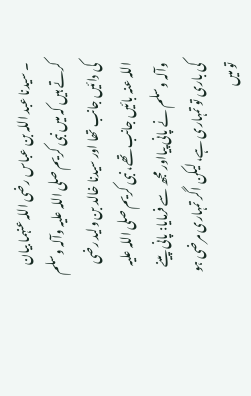۔ سیدنا عبد اللہ بن عباس رضی اللہ عنہما بیان کرتے ہیں کہ میں نبی کریم صلی اللہ علیہ وآلہ وسلم کی دائیں جانب تھا اور سیدنا خالد بن ولید رضی اللہ عنہ بائیں جانب تھے، نبی کریم صلی اللہ علیہ وآلہ وسلم نے پانی پیااور مجھ سے فرمایا: پانی پینے کی باری تو تمہاری ہے، لیکن اگر تمہاری مرضی ہو تو میں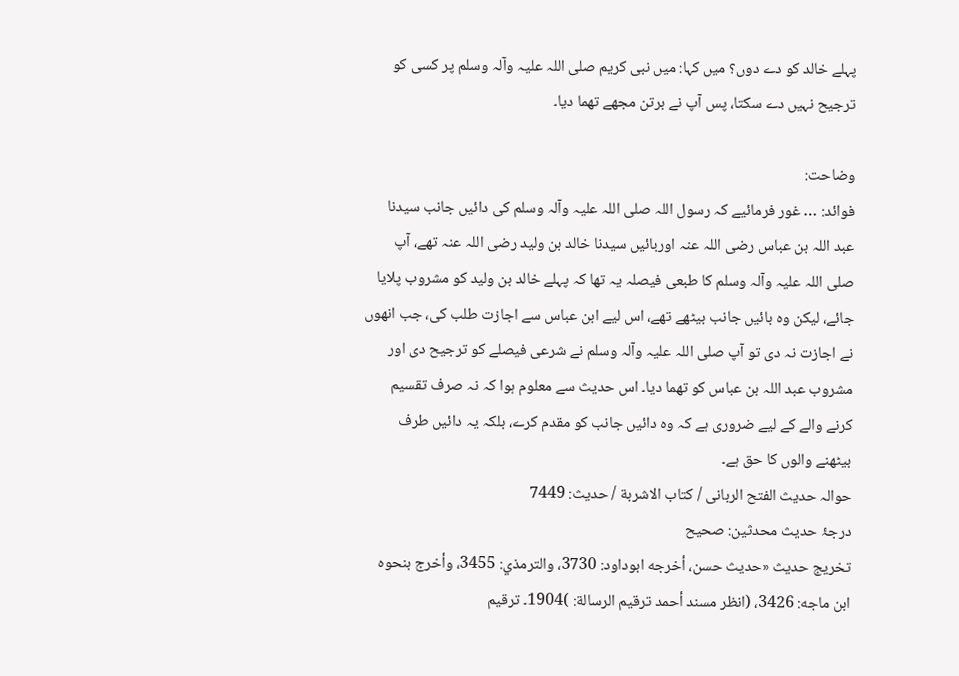پہلے خالد کو دے دوں؟ میں کہا: میں نبی کریم صلی اللہ علیہ وآلہ وسلم پر کسی کو ترجیح نہیں دے سکتا، پس آپ نے برتن مجھے تھما دیا۔

وضاحت:
فوائد: … غور فرمائیے کہ رسول اللہ صلی اللہ علیہ وآلہ وسلم کی دائیں جانب سیدنا عبد اللہ بن عباس رضی اللہ عنہ اوربائیں سیدنا خالد بن ولید رضی اللہ عنہ تھے، آپ صلی اللہ علیہ وآلہ وسلم کا طبعی فیصلہ یہ تھا کہ پہلے خالد بن ولید کو مشروب پلایا جائے، لیکن وہ بائیں جانب بیٹھے تھے، اس لیے ابن عباس سے اجازت طلب کی، جب انھوں نے اجازت نہ دی تو آپ صلی اللہ علیہ وآلہ وسلم نے شرعی فیصلے کو ترجیح دی اور مشروب عبد اللہ بن عباس کو تھما دیا۔ اس حدیث سے معلوم ہوا کہ نہ صرف تقسیم کرنے والے کے لیے ضروری ہے کہ وہ دائیں جانب کو مقدم کرے، بلکہ یہ دائیں طرف بیٹھنے والوں کا حق ہے۔
حوالہ حدیث الفتح الربانی / كتاب الاشربة / حدیث: 7449
درجۂ حدیث محدثین: صحیح
تخریج حدیث «حديث حسن، أخرجه ابوداود: 3730، والترمذي: 3455، وأخرج بنحوه ابن ماجه: 3426، (انظر مسند أحمد ترقيم الرسالة: )1904۔ ترقیم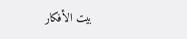بيت الأفكار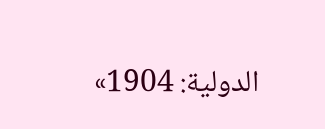الدولية: 1904»